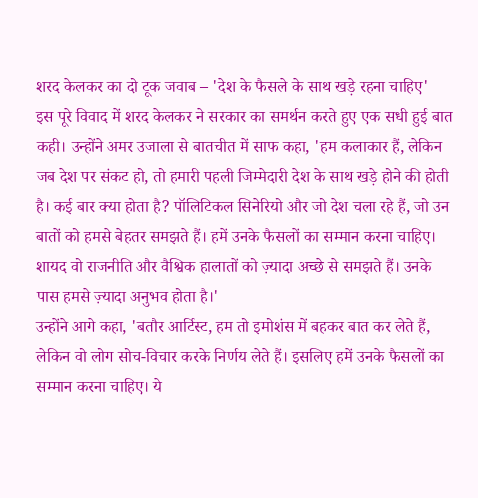शरद केलकर का दो टूक जवाब – 'देश के फैसले के साथ खड़े रहना चाहिए'
इस पूरे विवाद में शरद केलकर ने सरकार का समर्थन करते हुए एक सधी हुई बात कही। उन्होंने अमर उजाला से बातचीत में साफ कहा, 'हम कलाकार हैं, लेकिन जब देश पर संकट हो, तो हमारी पहली जिम्मेदारी देश के साथ खड़े होने की होती है। कई बार क्या होता है? पॉलिटिकल सिनेरियो और जो देश चला रहे हैं, जो उन बातों को हमसे बेहतर समझते हैं। हमें उनके फैसलों का सम्मान करना चाहिए। शायद वो राजनीति और वैश्विक हालातों को ज़्यादा अच्छे से समझते हैं। उनके पास हमसे ज़्यादा अनुभव होता है।'
उन्होंने आगे कहा, 'बतौर आर्टिस्ट, हम तो इमोशंस में बहकर बात कर लेते हैं, लेकिन वो लोग सोच-विचार करके निर्णय लेते हैं। इसलिए हमें उनके फैसलों का सम्मान करना चाहिए। ये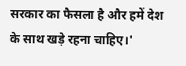सरकार का फैसला है और हमें देश के साथ खड़े रहना चाहिए।'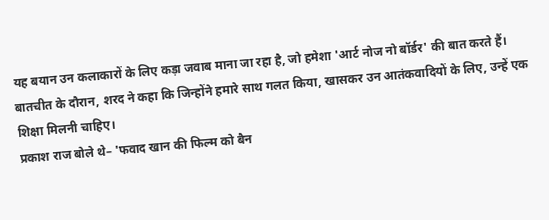यह बयान उन कलाकारों के लिए कड़ा जवाब माना जा रहा है, जो हमेशा 'आर्ट नोज नो बॉर्डर' की बात करते हैं।
बातचीत के दौरान, शरद ने कहा कि जिन्होंने हमारे साथ गलत किया, खासकर उन आतंकवादियों के लिए, उन्हें एक शिक्षा मिलनी चाहिए।
प्रकाश राज बोले थे– 'फवाद खान की फिल्म को बैन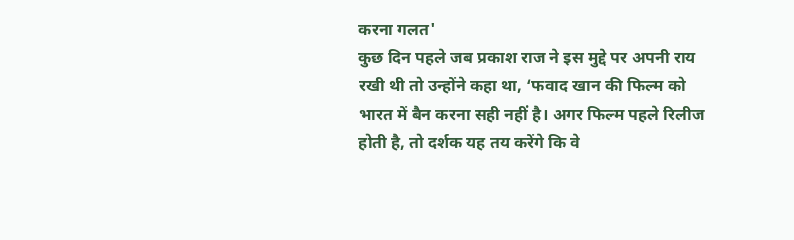करना गलत'
कुछ दिन पहले जब प्रकाश राज ने इस मुद्दे पर अपनी राय रखी थी तो उन्होंने कहा था, ‘फवाद खान की फिल्म को भारत में बैन करना सही नहीं है। अगर फिल्म पहले रिलीज होती है, तो दर्शक यह तय करेंगे कि वे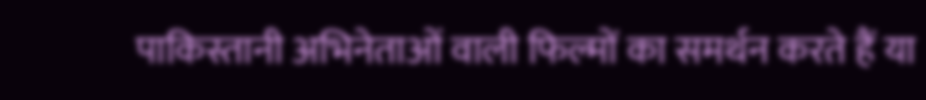पाकिस्तानी अभिनेताओं वाली फिल्मों का समर्थन करते हैं या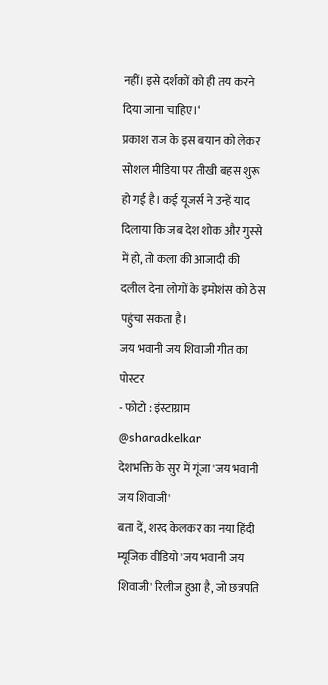नहीं। इसे दर्शकों को ही तय करने दिया जाना चाहिए।‘
प्रकाश राज के इस बयान को लेकर सोशल मीडिया पर तीखी बहस शुरू हो गई है। कई यूजर्स ने उन्हें याद दिलाया कि जब देश शोक और गुस्से में हो, तो कला की आजादी की दलील देना लोगों के इमोशंस को ठेस पहुंचा सकता है।
जय भवानी जय शिवाजी गीत का पोस्टर
- फोटो : इंस्टाग्राम @sharadkelkar
देशभक्ति के सुर में गूंजा 'जय भवानी जय शिवाजी'
बता दें, शरद केलकर का नया हिंदी म्यूजिक वीडियो 'जय भवानी जय शिवाजी' रिलीज हुआ है, जो छत्रपति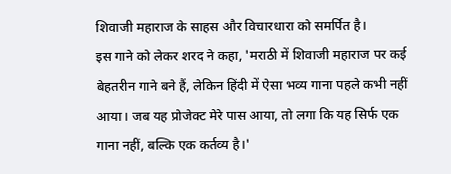शिवाजी महाराज के साहस और विचारधारा को समर्पित है।
इस गाने को लेकर शरद ने कहा, 'मराठी में शिवाजी महाराज पर कई बेहतरीन गाने बने हैं, लेकिन हिंदी में ऐसा भव्य गाना पहले कभी नहीं आया। जब यह प्रोजेक्ट मेरे पास आया, तो लगा कि यह सिर्फ एक गाना नहीं, बल्कि एक कर्तव्य है।'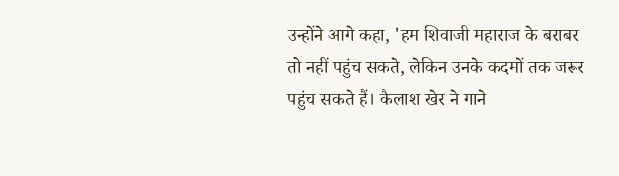उन्होंने आगे कहा, 'हम शिवाजी महाराज के बराबर तो नहीं पहुंच सकते, लेकिन उनके कदमों तक जरूर पहुंच सकते हैं। कैलाश खेर ने गाने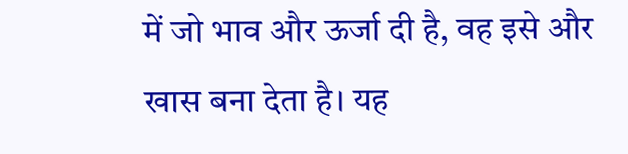में जो भाव और ऊर्जा दी है, वह इसे और खास बना देता है। यह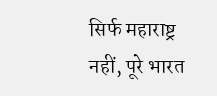सिर्फ महाराष्ट्र नहीं, पूरे भारत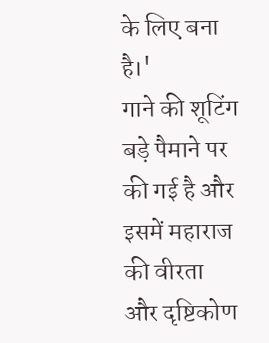के लिए बना है।'
गाने की शूटिंग बड़े पैमाने पर की गई है और इसमें महाराज की वीरता और दृष्टिकोण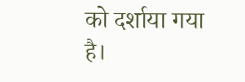को दर्शाया गया है।